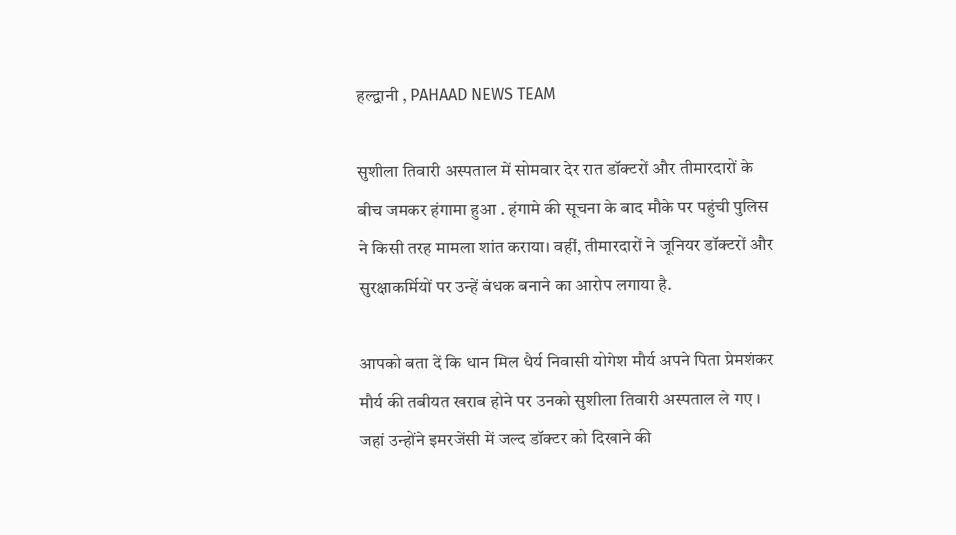हल्द्वानी , PAHAAD NEWS TEAM

सुशीला तिवारी अस्पताल में सोमवार देर रात डॉक्टरों और तीमारदारों के बीच जमकर हंगामा हुआ . हंगामे की सूचना के बाद मौके पर पहुंची पुलिस ने किसी तरह मामला शांत कराया। वहीं, तीमारदारों ने जूनियर डॉक्टरों और सुरक्षाकर्मियों पर उन्हें बंधक बनाने का आरोप लगाया है.

आपको बता दें कि धान मिल धैर्य निवासी योगेश मौर्य अपने पिता प्रेमशंकर मौर्य की तबीयत खराब होने पर उनको सुशीला तिवारी अस्पताल ले गए । जहां उन्होंने इमरजेंसी में जल्द डॉक्टर को दिखाने की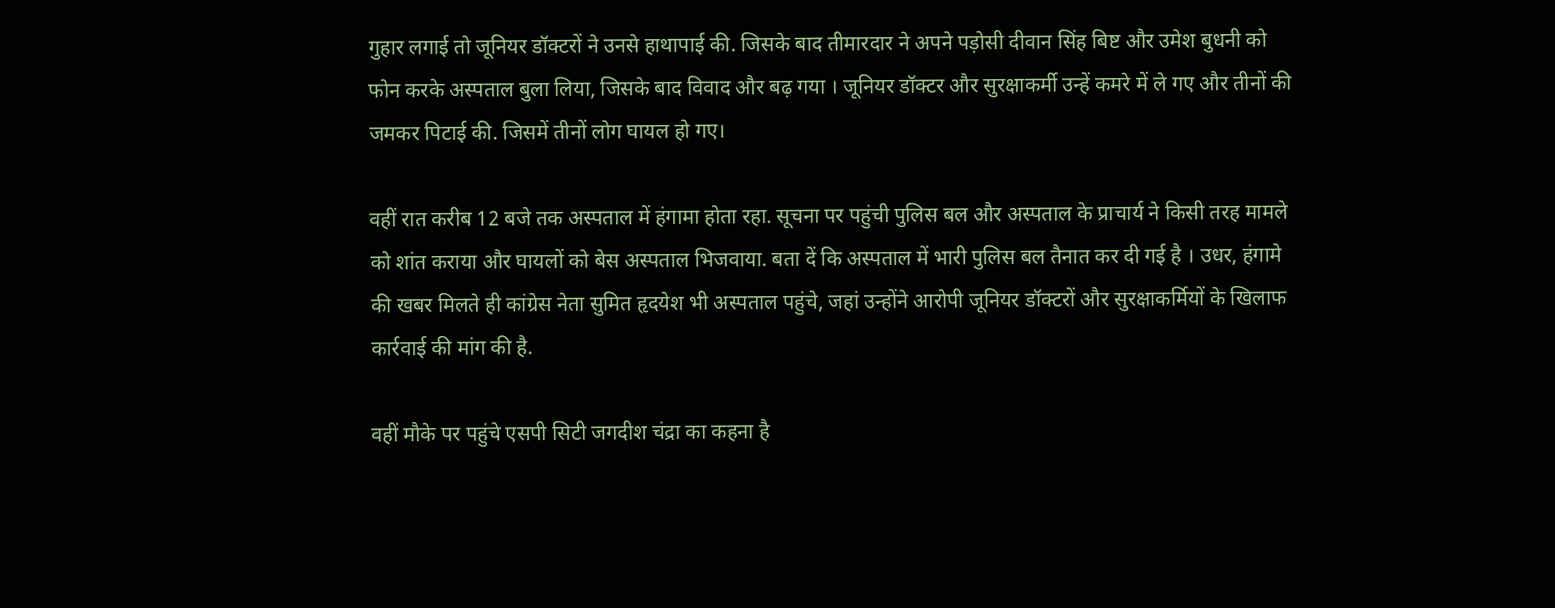गुहार लगाई तो जूनियर डॉक्टरों ने उनसे हाथापाई की. जिसके बाद तीमारदार ने अपने पड़ोसी दीवान सिंह बिष्ट और उमेश बुधनी को फोन करके अस्पताल बुला लिया, जिसके बाद विवाद और बढ़ गया । जूनियर डॉक्टर और सुरक्षाकर्मी उन्हें कमरे में ले गए और तीनों की जमकर पिटाई की. जिसमें तीनों लोग घायल हो गए।

वहीं रात करीब 12 बजे तक अस्पताल में हंगामा होता रहा. सूचना पर पहुंची पुलिस बल और अस्पताल के प्राचार्य ने किसी तरह मामले को शांत कराया और घायलों को बेस अस्पताल भिजवाया. बता दें कि अस्पताल में भारी पुलिस बल तैनात कर दी गई है । उधर, हंगामे की खबर मिलते ही कांग्रेस नेता सुमित हृदयेश भी अस्पताल पहुंचे, जहां उन्होंने आरोपी जूनियर डॉक्टरों और सुरक्षाकर्मियों के खिलाफ कार्रवाई की मांग की है.

वहीं मौके पर पहुंचे एसपी सिटी जगदीश चंद्रा का कहना है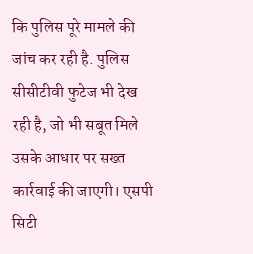कि पुलिस पूरे मामले की जांच कर रही है. पुलिस सीसीटीवी फुटेज भी देख रही है, जो भी सबूत मिले उसके आधार पर सख्त कार्रवाई की जाएगी। एसपी सिटी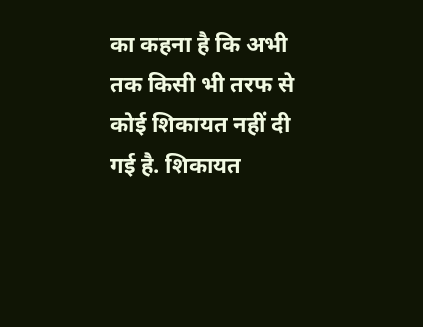का कहना है कि अभी तक किसी भी तरफ से कोई शिकायत नहीं दी गई है. शिकायत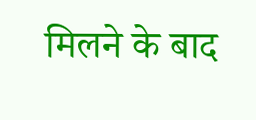मिलने के बाद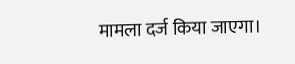मामला दर्ज किया जाएगा।